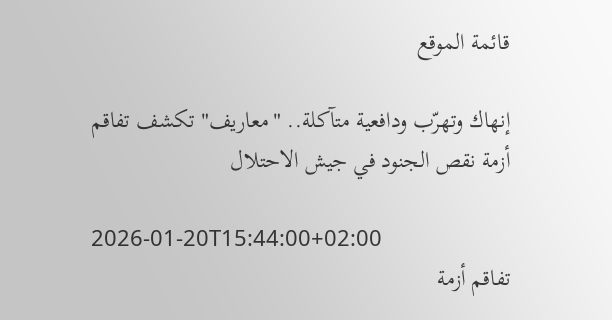قائمة الموقع

إنهاك وتهرّب ودافعية متآكلة.. "معاريف" تكشف تفاقم أزمة نقص الجنود في جيش الاحتلال

2026-01-20T15:44:00+02:00
تفاقم أزمة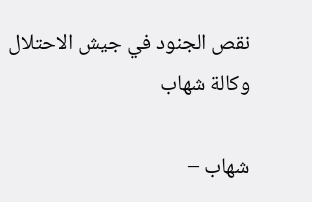نقص الجنود في جيش الاحتلال
وكالة شهاب

شهاب –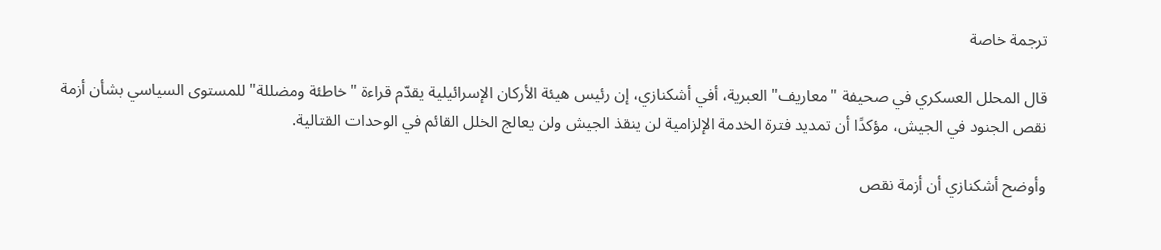ترجمة خاصة

قال المحلل العسكري في صحيفة "معاريف" العبرية، أفي أشكنازي، إن رئيس هيئة الأركان الإسرائيلية يقدّم قراءة "خاطئة ومضللة" للمستوى السياسي بشأن أزمة نقص الجنود في الجيش، مؤكدًا أن تمديد فترة الخدمة الإلزامية لن ينقذ الجيش ولن يعالج الخلل القائم في الوحدات القتالية.

وأوضح أشكنازي أن أزمة نقص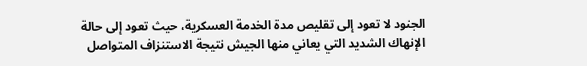الجنود لا تعود إلى تقليص مدة الخدمة العسكرية، حيث تعود إلى حالة الإنهاك الشديد التي يعاني منها الجيش نتيجة الاستنزاف المتواصل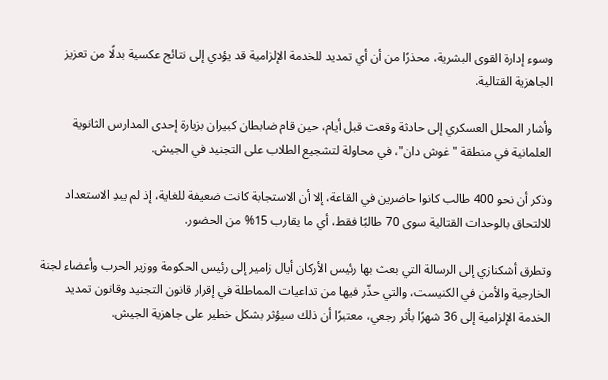وسوء إدارة القوى البشرية، محذرًا من أن أي تمديد للخدمة الإلزامية قد يؤدي إلى نتائج عكسية بدلًا من تعزيز الجاهزية القتالية.

وأشار المحلل العسكري إلى حادثة وقعت قبل أيام، حين قام ضابطان كبيران بزيارة إحدى المدارس الثانوية العلمانية في منطقة "غوش دان"، في محاولة لتشجيع الطلاب على التجنيد في الجيش.

وذكر أن نحو 400 طالب كانوا حاضرين في القاعة، إلا أن الاستجابة كانت ضعيفة للغاية، إذ لم يبدِ الاستعداد للالتحاق بالوحدات القتالية سوى 70 طالبًا فقط، أي ما يقارب 15% من الحضور.

وتطرق أشكنازي إلى الرسالة التي بعث بها رئيس الأركان أيال زامير إلى رئيس الحكومة ووزير الحرب وأعضاء لجنة الخارجية والأمن في الكنيست، والتي حذّر فيها من تداعيات المماطلة في إقرار قانون التجنيد وقانون تمديد الخدمة الإلزامية إلى 36 شهرًا بأثر رجعي، معتبرًا أن ذلك سيؤثر بشكل خطير على جاهزية الجيش.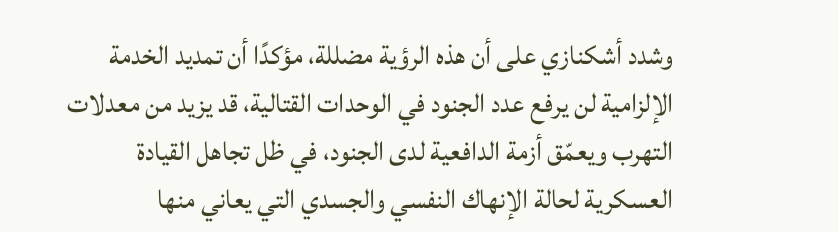وشدد أشكنازي على أن هذه الرؤية مضللة، مؤكدًا أن تمديد الخدمة الإلزامية لن يرفع عدد الجنود في الوحدات القتالية، قد يزيد من معدلات التهرب ويعمّق أزمة الدافعية لدى الجنود، في ظل تجاهل القيادة العسكرية لحالة الإنهاك النفسي والجسدي التي يعاني منها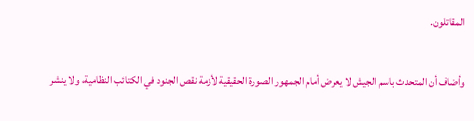المقاتلون.

وأضاف أن المتحدث باسم الجيش لا يعرض أمام الجمهور الصورة الحقيقية لأزمة نقص الجنود في الكتائب النظامية، ولا ينشر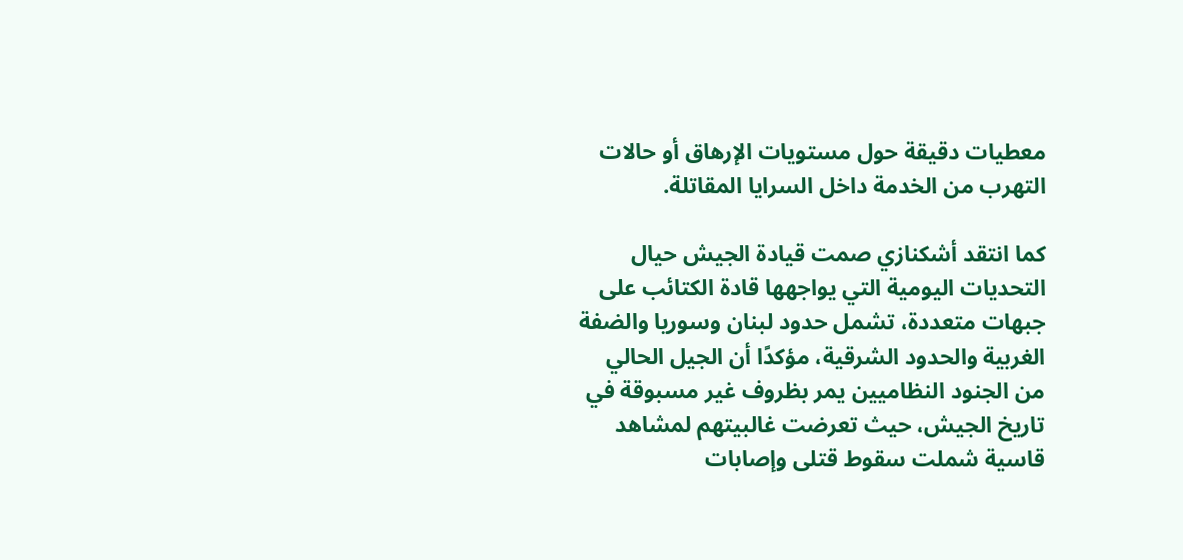معطيات دقيقة حول مستويات الإرهاق أو حالات التهرب من الخدمة داخل السرايا المقاتلة.

كما انتقد أشكنازي صمت قيادة الجيش حيال التحديات اليومية التي يواجهها قادة الكتائب على جبهات متعددة، تشمل حدود لبنان وسوريا والضفة الغربية والحدود الشرقية، مؤكدًا أن الجيل الحالي من الجنود النظاميين يمر بظروف غير مسبوقة في تاريخ الجيش، حيث تعرضت غالبيتهم لمشاهد قاسية شملت سقوط قتلى وإصابات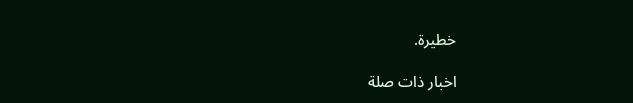خطيرة.

اخبار ذات صلة